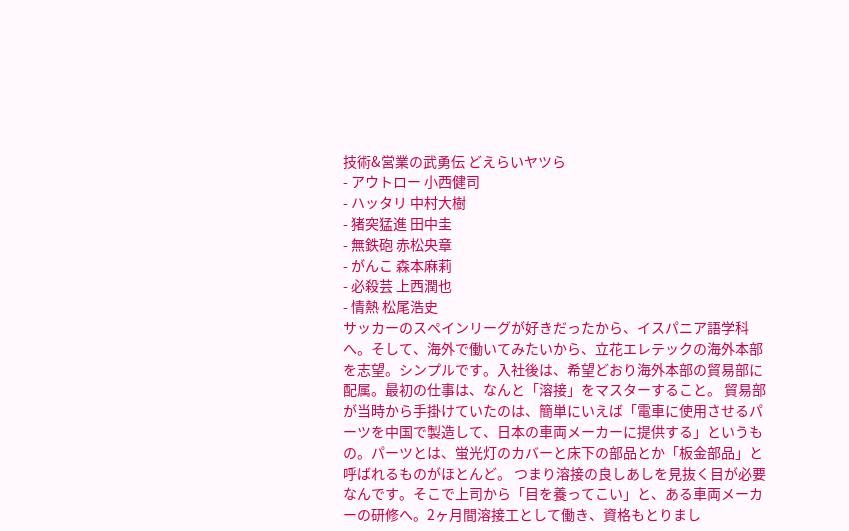技術&営業の武勇伝 どえらいヤツら
- アウトロー 小西健司
- ハッタリ 中村大樹
- 猪突猛進 田中圭
- 無鉄砲 赤松央章
- がんこ 森本麻莉
- 必殺芸 上西潤也
- 情熱 松尾浩史
サッカーのスペインリーグが好きだったから、イスパニア語学科へ。そして、海外で働いてみたいから、立花エレテックの海外本部を志望。シンプルです。入社後は、希望どおり海外本部の貿易部に配属。最初の仕事は、なんと「溶接」をマスターすること。 貿易部が当時から手掛けていたのは、簡単にいえば「電車に使用させるパーツを中国で製造して、日本の車両メーカーに提供する」というもの。パーツとは、蛍光灯のカバーと床下の部品とか「板金部品」と呼ばれるものがほとんど。 つまり溶接の良しあしを見抜く目が必要なんです。そこで上司から「目を養ってこい」と、ある車両メーカーの研修へ。2ヶ月間溶接工として働き、資格もとりまし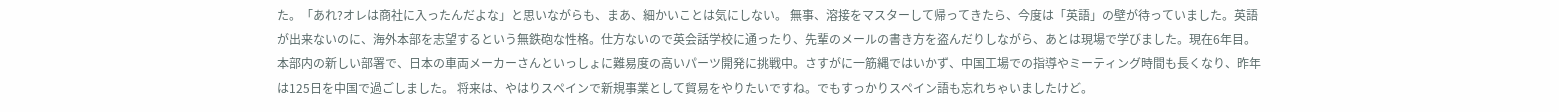た。「あれ?オレは商社に入ったんだよな」と思いながらも、まあ、細かいことは気にしない。 無事、溶接をマスターして帰ってきたら、今度は「英語」の壁が待っていました。英語が出来ないのに、海外本部を志望するという無鉄砲な性格。仕方ないので英会話学校に通ったり、先輩のメールの書き方を盗んだりしながら、あとは現場で学びました。現在6年目。 本部内の新しい部署で、日本の車両メーカーさんといっしょに難易度の高いパーツ開発に挑戦中。さすがに一筋縄ではいかず、中国工場での指導やミーティング時間も長くなり、昨年は125日を中国で過ごしました。 将来は、やはりスペインで新規事業として貿易をやりたいですね。でもすっかりスペイン語も忘れちゃいましたけど。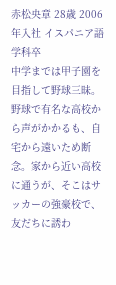赤松央章 28歳 2006年入社 イスパニア語学科卒
中学までは甲子園を目指して野球三昧。野球で有名な高校から声がかかるも、自宅から遠いため断念。家から近い高校に通うが、そこはサッカーの強豪校で、友だちに誘わ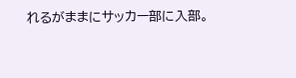れるがままにサッカー部に入部。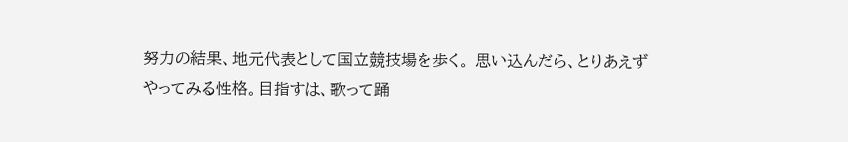努力の結果、地元代表として国立競技場を歩く。 思い込んだら、とりあえずやってみる性格。目指すは、歌って踊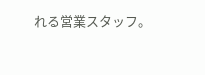れる営業スタッフ。